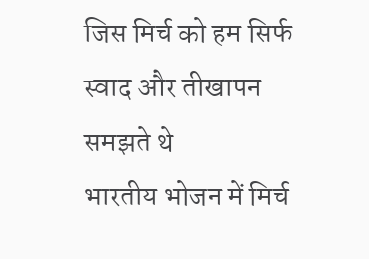जिस मिर्च को हम सिर्फ स्वाद और तीखापन समझते थे
भारतीय भोजन में मिर्च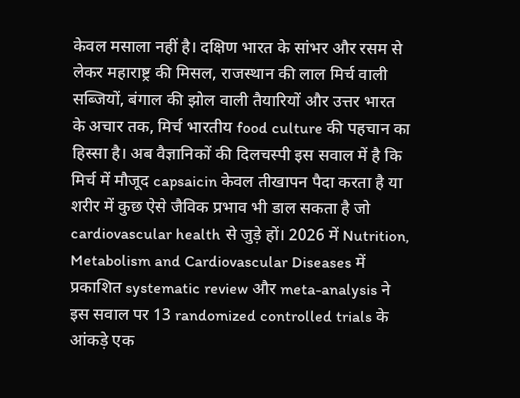केवल मसाला नहीं है। दक्षिण भारत के सांभर और रसम से लेकर महाराष्ट्र की मिसल, राजस्थान की लाल मिर्च वाली सब्जियों, बंगाल की झोल वाली तैयारियों और उत्तर भारत के अचार तक, मिर्च भारतीय food culture की पहचान का हिस्सा है। अब वैज्ञानिकों की दिलचस्पी इस सवाल में है कि मिर्च में मौजूद capsaicin केवल तीखापन पैदा करता है या शरीर में कुछ ऐसे जैविक प्रभाव भी डाल सकता है जो cardiovascular health से जुड़े हों। 2026 में Nutrition, Metabolism and Cardiovascular Diseases में प्रकाशित systematic review और meta-analysis ने इस सवाल पर 13 randomized controlled trials के आंकड़े एक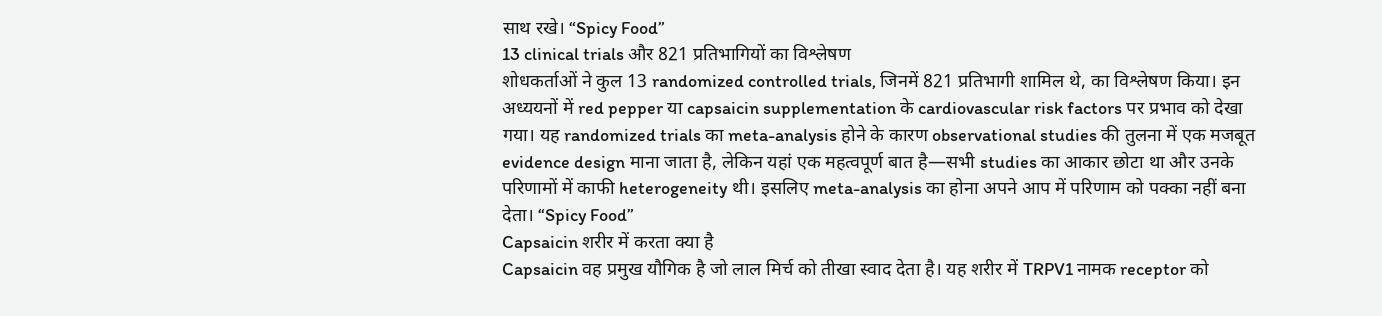साथ रखे। “Spicy Food”
13 clinical trials और 821 प्रतिभागियों का विश्लेषण
शोधकर्ताओं ने कुल 13 randomized controlled trials, जिनमें 821 प्रतिभागी शामिल थे, का विश्लेषण किया। इन अध्ययनों में red pepper या capsaicin supplementation के cardiovascular risk factors पर प्रभाव को देखा गया। यह randomized trials का meta-analysis होने के कारण observational studies की तुलना में एक मजबूत evidence design माना जाता है, लेकिन यहां एक महत्वपूर्ण बात है—सभी studies का आकार छोटा था और उनके परिणामों में काफी heterogeneity थी। इसलिए meta-analysis का होना अपने आप में परिणाम को पक्का नहीं बना देता। “Spicy Food”
Capsaicin शरीर में करता क्या है
Capsaicin वह प्रमुख यौगिक है जो लाल मिर्च को तीखा स्वाद देता है। यह शरीर में TRPV1 नामक receptor को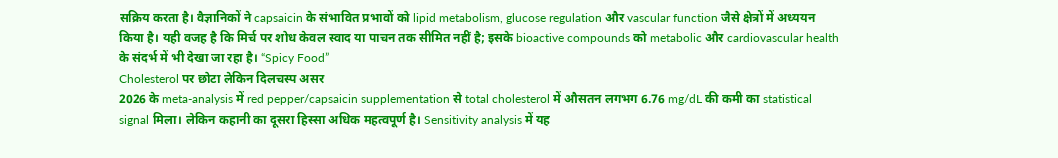सक्रिय करता है। वैज्ञानिकों ने capsaicin के संभावित प्रभावों को lipid metabolism, glucose regulation और vascular function जैसे क्षेत्रों में अध्ययन किया है। यही वजह है कि मिर्च पर शोध केवल स्वाद या पाचन तक सीमित नहीं है; इसके bioactive compounds को metabolic और cardiovascular health के संदर्भ में भी देखा जा रहा है। “Spicy Food”
Cholesterol पर छोटा लेकिन दिलचस्प असर
2026 के meta-analysis में red pepper/capsaicin supplementation से total cholesterol में औसतन लगभग 6.76 mg/dL की कमी का statistical signal मिला। लेकिन कहानी का दूसरा हिस्सा अधिक महत्वपूर्ण है। Sensitivity analysis में यह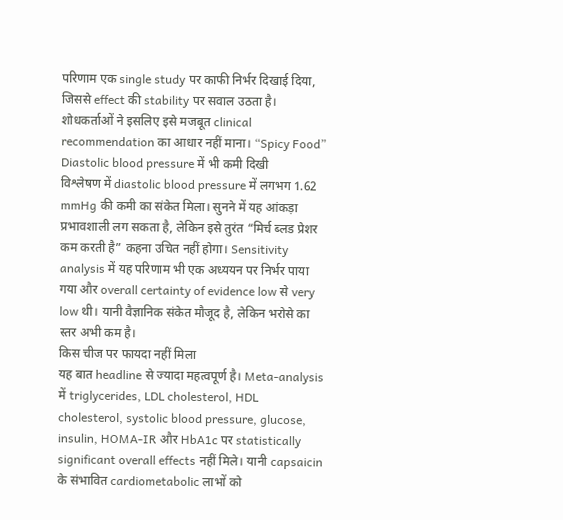परिणाम एक single study पर काफी निर्भर दिखाई दिया, जिससे effect की stability पर सवाल उठता है। शोधकर्ताओं ने इसलिए इसे मजबूत clinical recommendation का आधार नहीं माना। “Spicy Food”
Diastolic blood pressure में भी कमी दिखी
विश्लेषण में diastolic blood pressure में लगभग 1.62 mmHg की कमी का संकेत मिला। सुनने में यह आंकड़ा प्रभावशाली लग सकता है, लेकिन इसे तुरंत “मिर्च ब्लड प्रेशर कम करती है” कहना उचित नहीं होगा। Sensitivity analysis में यह परिणाम भी एक अध्ययन पर निर्भर पाया गया और overall certainty of evidence low से very low थी। यानी वैज्ञानिक संकेत मौजूद है, लेकिन भरोसे का स्तर अभी कम है।
किस चीज पर फायदा नहीं मिला
यह बात headline से ज्यादा महत्वपूर्ण है। Meta-analysis में triglycerides, LDL cholesterol, HDL cholesterol, systolic blood pressure, glucose, insulin, HOMA-IR और HbA1c पर statistically significant overall effects नहीं मिले। यानी capsaicin के संभावित cardiometabolic लाभों को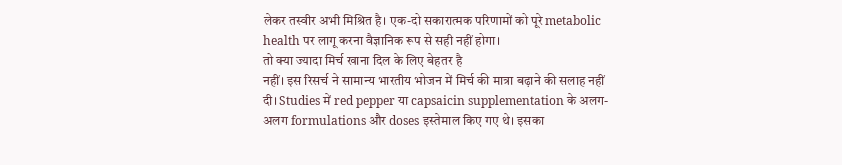लेकर तस्वीर अभी मिश्रित है। एक-दो सकारात्मक परिणामों को पूरे metabolic health पर लागू करना वैज्ञानिक रूप से सही नहीं होगा।
तो क्या ज्यादा मिर्च खाना दिल के लिए बेहतर है
नहीं। इस रिसर्च ने सामान्य भारतीय भोजन में मिर्च की मात्रा बढ़ाने की सलाह नहीं दी। Studies में red pepper या capsaicin supplementation के अलग-अलग formulations और doses इस्तेमाल किए गए थे। इसका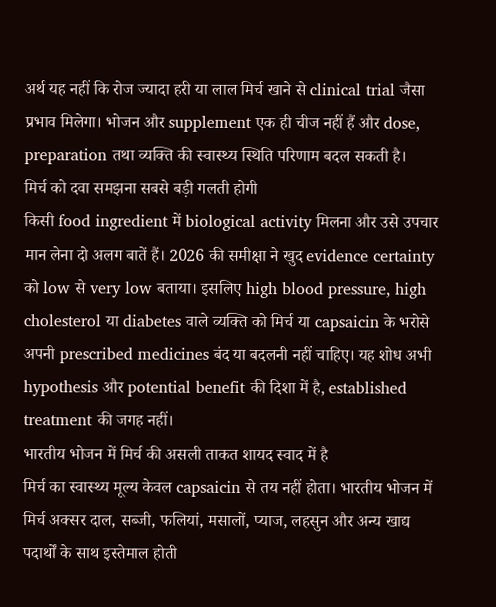अर्थ यह नहीं कि रोज ज्यादा हरी या लाल मिर्च खाने से clinical trial जैसा प्रभाव मिलेगा। भोजन और supplement एक ही चीज नहीं हैं और dose, preparation तथा व्यक्ति की स्वास्थ्य स्थिति परिणाम बदल सकती है।
मिर्च को दवा समझना सबसे बड़ी गलती होगी
किसी food ingredient में biological activity मिलना और उसे उपचार मान लेना दो अलग बातें हैं। 2026 की समीक्षा ने खुद evidence certainty को low से very low बताया। इसलिए high blood pressure, high cholesterol या diabetes वाले व्यक्ति को मिर्च या capsaicin के भरोसे अपनी prescribed medicines बंद या बदलनी नहीं चाहिए। यह शोध अभी hypothesis और potential benefit की दिशा में है, established treatment की जगह नहीं।
भारतीय भोजन में मिर्च की असली ताकत शायद स्वाद में है
मिर्च का स्वास्थ्य मूल्य केवल capsaicin से तय नहीं होता। भारतीय भोजन में मिर्च अक्सर दाल, सब्जी, फलियां, मसालों, प्याज, लहसुन और अन्य खाद्य पदार्थों के साथ इस्तेमाल होती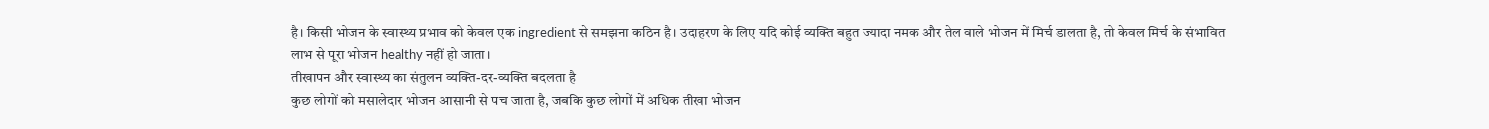है। किसी भोजन के स्वास्थ्य प्रभाव को केवल एक ingredient से समझना कठिन है। उदाहरण के लिए यदि कोई व्यक्ति बहुत ज्यादा नमक और तेल वाले भोजन में मिर्च डालता है, तो केवल मिर्च के संभावित लाभ से पूरा भोजन healthy नहीं हो जाता।
तीखापन और स्वास्थ्य का संतुलन व्यक्ति-दर-व्यक्ति बदलता है
कुछ लोगों को मसालेदार भोजन आसानी से पच जाता है, जबकि कुछ लोगों में अधिक तीखा भोजन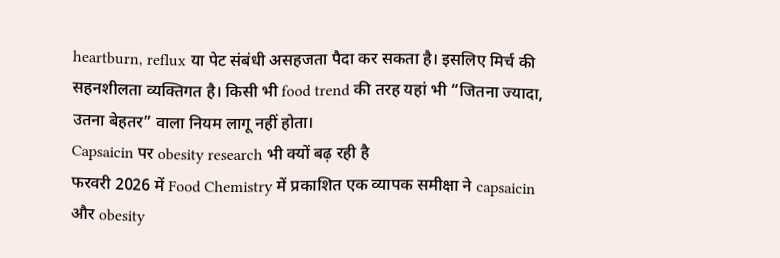heartburn, reflux या पेट संबंधी असहजता पैदा कर सकता है। इसलिए मिर्च की सहनशीलता व्यक्तिगत है। किसी भी food trend की तरह यहां भी “जितना ज्यादा, उतना बेहतर” वाला नियम लागू नहीं होता।
Capsaicin पर obesity research भी क्यों बढ़ रही है
फरवरी 2026 में Food Chemistry में प्रकाशित एक व्यापक समीक्षा ने capsaicin और obesity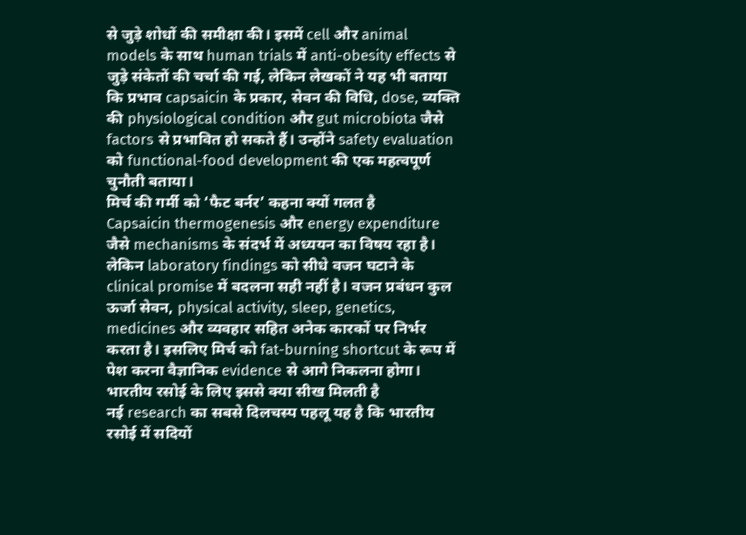से जुड़े शोधों की समीक्षा की। इसमें cell और animal models के साथ human trials में anti-obesity effects से जुड़े संकेतों की चर्चा की गई, लेकिन लेखकों ने यह भी बताया कि प्रभाव capsaicin के प्रकार, सेवन की विधि, dose, व्यक्ति की physiological condition और gut microbiota जैसे factors से प्रभावित हो सकते हैं। उन्होंने safety evaluation को functional-food development की एक महत्वपूर्ण चुनौती बताया।
मिर्च की गर्मी को ‘फैट बर्नर’ कहना क्यों गलत है
Capsaicin thermogenesis और energy expenditure जैसे mechanisms के संदर्भ में अध्ययन का विषय रहा है। लेकिन laboratory findings को सीधे वजन घटाने के clinical promise में बदलना सही नहीं है। वजन प्रबंधन कुल ऊर्जा सेवन, physical activity, sleep, genetics, medicines और व्यवहार सहित अनेक कारकों पर निर्भर करता है। इसलिए मिर्च को fat-burning shortcut के रूप में पेश करना वैज्ञानिक evidence से आगे निकलना होगा।
भारतीय रसोई के लिए इससे क्या सीख मिलती है
नई research का सबसे दिलचस्प पहलू यह है कि भारतीय रसोई में सदियों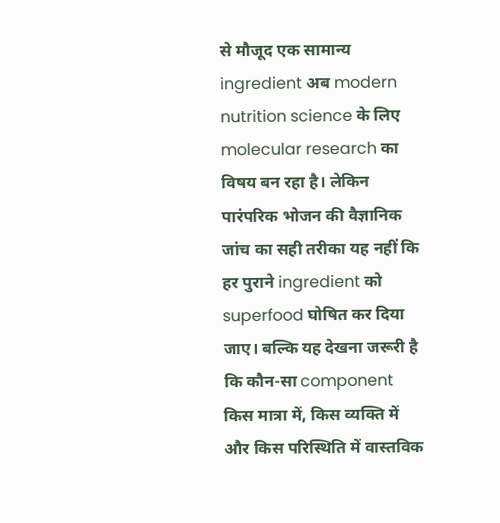से मौजूद एक सामान्य ingredient अब modern nutrition science के लिए molecular research का विषय बन रहा है। लेकिन पारंपरिक भोजन की वैज्ञानिक जांच का सही तरीका यह नहीं कि हर पुराने ingredient को superfood घोषित कर दिया जाए। बल्कि यह देखना जरूरी है कि कौन-सा component किस मात्रा में, किस व्यक्ति में और किस परिस्थिति में वास्तविक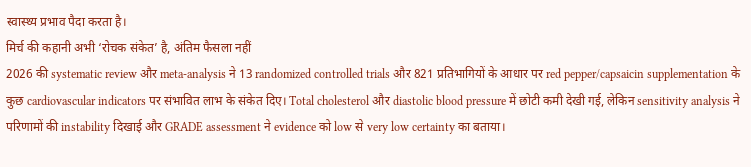स्वास्थ्य प्रभाव पैदा करता है।
मिर्च की कहानी अभी ‘रोचक संकेत’ है, अंतिम फैसला नहीं
2026 की systematic review और meta-analysis ने 13 randomized controlled trials और 821 प्रतिभागियों के आधार पर red pepper/capsaicin supplementation के कुछ cardiovascular indicators पर संभावित लाभ के संकेत दिए। Total cholesterol और diastolic blood pressure में छोटी कमी देखी गई, लेकिन sensitivity analysis ने परिणामों की instability दिखाई और GRADE assessment ने evidence को low से very low certainty का बताया।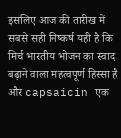इसलिए आज की तारीख में सबसे सही निष्कर्ष यही है कि मिर्च भारतीय भोजन का स्वाद बढ़ाने वाला महत्वपूर्ण हिस्सा है और capsaicin एक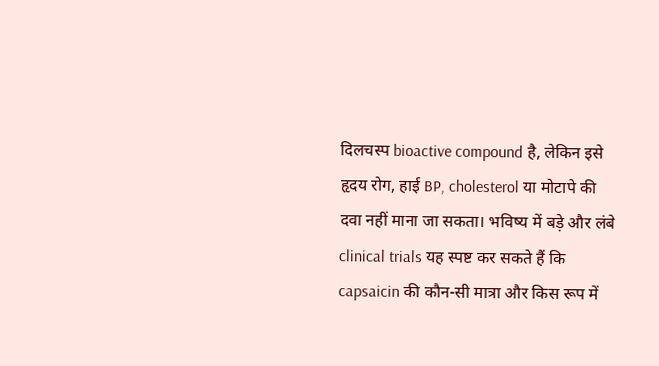दिलचस्प bioactive compound है, लेकिन इसे हृदय रोग, हाई BP, cholesterol या मोटापे की दवा नहीं माना जा सकता। भविष्य में बड़े और लंबे clinical trials यह स्पष्ट कर सकते हैं कि capsaicin की कौन-सी मात्रा और किस रूप में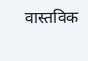वास्तविक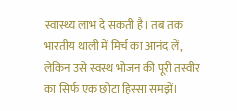स्वास्थ्य लाभ दे सकती है। तब तक भारतीय थाली में मिर्च का आनंद लें, लेकिन उसे स्वस्थ भोजन की पूरी तस्वीर का सिर्फ एक छोटा हिस्सा समझें।